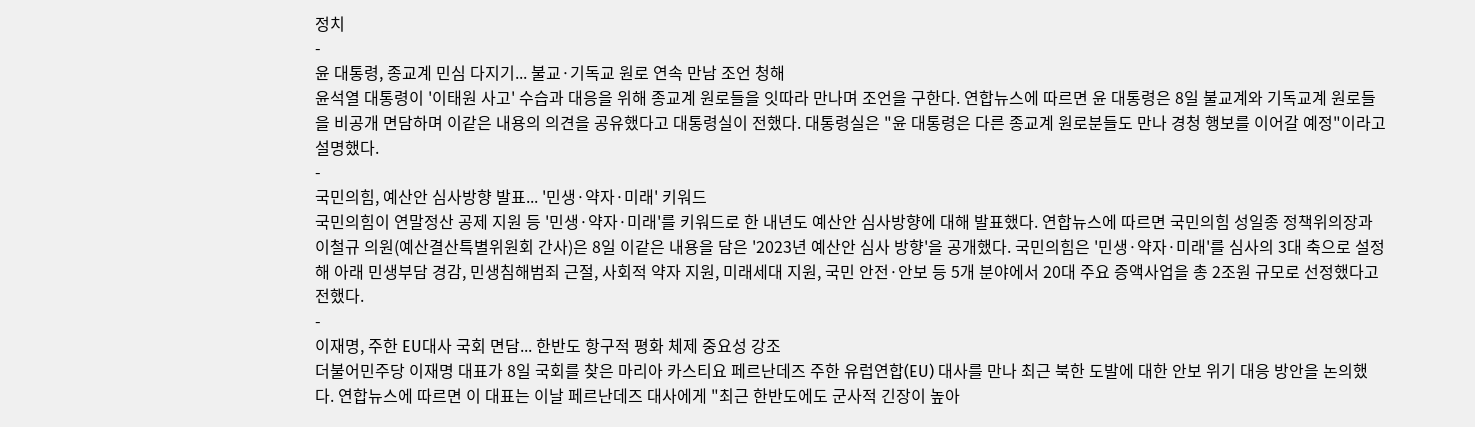정치
-
윤 대통령, 종교계 민심 다지기... 불교·기독교 원로 연속 만남 조언 청해
윤석열 대통령이 '이태원 사고' 수습과 대응을 위해 종교계 원로들을 잇따라 만나며 조언을 구한다. 연합뉴스에 따르면 윤 대통령은 8일 불교계와 기독교계 원로들을 비공개 면담하며 이같은 내용의 의견을 공유했다고 대통령실이 전했다. 대통령실은 "윤 대통령은 다른 종교계 원로분들도 만나 경청 행보를 이어갈 예정"이라고 설명했다.
-
국민의힘, 예산안 심사방향 발표... '민생·약자·미래' 키워드
국민의힘이 연말정산 공제 지원 등 '민생·약자·미래'를 키워드로 한 내년도 예산안 심사방향에 대해 발표했다. 연합뉴스에 따르면 국민의힘 성일종 정책위의장과 이철규 의원(예산결산특별위원회 간사)은 8일 이같은 내용을 담은 '2023년 예산안 심사 방향'을 공개했다. 국민의힘은 '민생·약자·미래'를 심사의 3대 축으로 설정해 아래 민생부담 경감, 민생침해범죄 근절, 사회적 약자 지원, 미래세대 지원, 국민 안전·안보 등 5개 분야에서 20대 주요 증액사업을 총 2조원 규모로 선정했다고 전했다.
-
이재명, 주한 EU대사 국회 면담... 한반도 항구적 평화 체제 중요성 강조
더불어민주당 이재명 대표가 8일 국회를 찾은 마리아 카스티요 페르난데즈 주한 유럽연합(EU) 대사를 만나 최근 북한 도발에 대한 안보 위기 대응 방안을 논의했다. 연합뉴스에 따르면 이 대표는 이날 페르난데즈 대사에게 "최근 한반도에도 군사적 긴장이 높아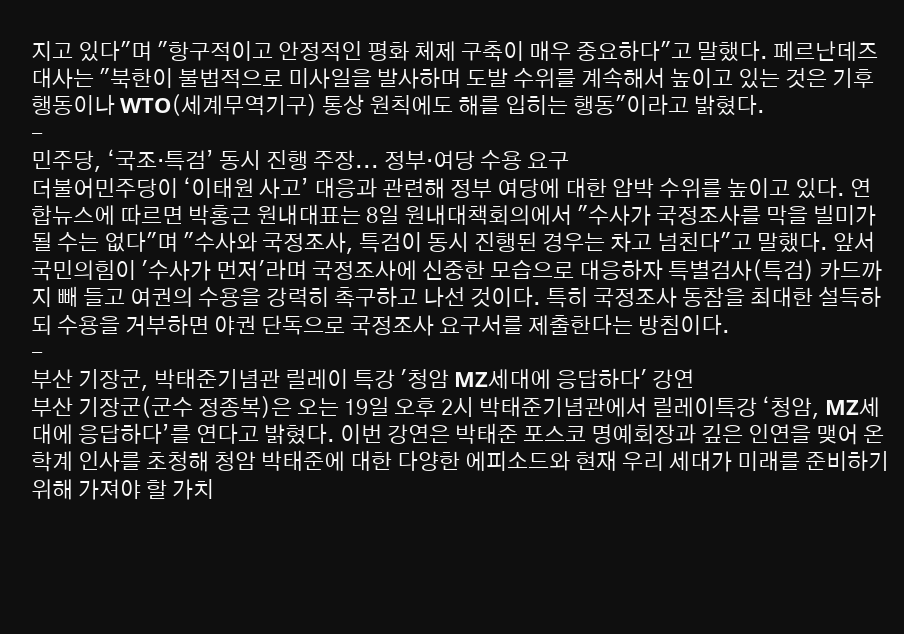지고 있다"며 "항구적이고 안정적인 평화 체제 구축이 매우 중요하다"고 말했다. 페르난데즈 대사는 "북한이 불법적으로 미사일을 발사하며 도발 수위를 계속해서 높이고 있는 것은 기후 행동이나 WTO(세계무역기구) 통상 원칙에도 해를 입히는 행동"이라고 밝혔다.
-
민주당, ‘국조·특검’ 동시 진행 주장... 정부·여당 수용 요구
더불어민주당이 ‘이태원 사고’ 대응과 관련해 정부 여당에 대한 압박 수위를 높이고 있다. 연합뉴스에 따르면 박홍근 원내대표는 8일 원내대책회의에서 "수사가 국정조사를 막을 빌미가 될 수는 없다"며 "수사와 국정조사, 특검이 동시 진행된 경우는 차고 넘친다"고 말했다. 앞서 국민의힘이 '수사가 먼저'라며 국정조사에 신중한 모습으로 대응하자 특별검사(특검) 카드까지 빼 들고 여권의 수용을 강력히 촉구하고 나선 것이다. 특히 국정조사 동참을 최대한 설득하되 수용을 거부하면 야권 단독으로 국정조사 요구서를 제출한다는 방침이다.
-
부산 기장군, 박태준기념관 릴레이 특강 '청암 MZ세대에 응답하다' 강연
부산 기장군(군수 정종복)은 오는 19일 오후 2시 박태준기념관에서 릴레이특강 ‘청암, MZ세대에 응답하다’를 연다고 밝혔다. 이번 강연은 박태준 포스코 명예회장과 깊은 인연을 맺어 온 학계 인사를 초청해 청암 박태준에 대한 다양한 에피소드와 현재 우리 세대가 미래를 준비하기 위해 가져야 할 가치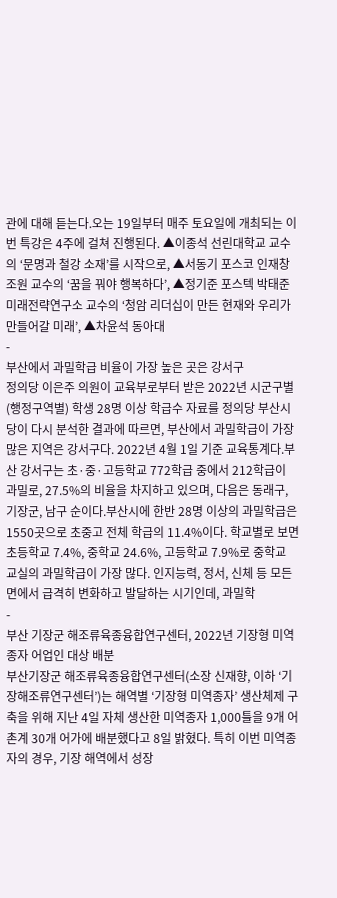관에 대해 듣는다.오는 19일부터 매주 토요일에 개최되는 이번 특강은 4주에 걸쳐 진행된다. ▲이종석 선린대학교 교수의 ‘문명과 철강 소재’를 시작으로, ▲서동기 포스코 인재창조원 교수의 ‘꿈을 꿔야 행복하다’, ▲정기준 포스텍 박태준미래전략연구소 교수의 ‘청암 리더십이 만든 현재와 우리가 만들어갈 미래’, ▲차윤석 동아대
-
부산에서 과밀학급 비율이 가장 높은 곳은 강서구
정의당 이은주 의원이 교육부로부터 받은 2022년 시군구별(행정구역별) 학생 28명 이상 학급수 자료를 정의당 부산시당이 다시 분석한 결과에 따르면, 부산에서 과밀학급이 가장 많은 지역은 강서구다. 2022년 4월 1일 기준 교육통계다.부산 강서구는 초·중·고등학교 772학급 중에서 212학급이 과밀로, 27.5%의 비율을 차지하고 있으며, 다음은 동래구, 기장군, 남구 순이다.부산시에 한반 28명 이상의 과밀학급은 1550곳으로 초중고 전체 학급의 11.4%이다. 학교별로 보면 초등학교 7.4%, 중학교 24.6%, 고등학교 7.9%로 중학교 교실의 과밀학급이 가장 많다. 인지능력, 정서, 신체 등 모든 면에서 급격히 변화하고 발달하는 시기인데, 과밀학
-
부산 기장군 해조류육종융합연구센터, 2022년 기장형 미역종자 어업인 대상 배분
부산기장군 해조류육종융합연구센터(소장 신재향, 이하 ‘기장해조류연구센터’)는 해역별 ‘기장형 미역종자’ 생산체제 구축을 위해 지난 4일 자체 생산한 미역종자 1,000틀을 9개 어촌계 30개 어가에 배분했다고 8일 밝혔다. 특히 이번 미역종자의 경우, 기장 해역에서 성장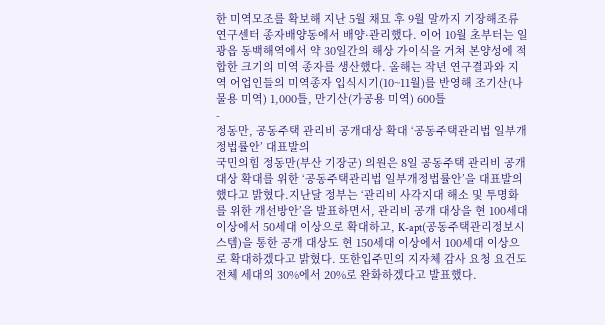한 미역모조를 확보해 지난 5월 채묘 후 9월 말까지 기장해조류연구센터 종자배양동에서 배양·관리했다. 이어 10월 초부터는 일광읍 동백해역에서 약 30일간의 해상 가이식을 거쳐 본양성에 적합한 크기의 미역 종자를 생산했다. 올해는 작년 연구결과와 지역 어업인들의 미역종자 입식시기(10~11월)를 반영해 조기산(나물용 미역) 1,000틀, 만기산(가공용 미역) 600틀
-
정동만, 공동주택 관리비 공개대상 확대 ‘공동주택관리법 일부개정법률안’ 대표발의
국민의힘 정동만(부산 기장군) 의원은 8일 공동주택 관리비 공개 대상 확대를 위한 ‘공동주택관리법 일부개정법률안’을 대표발의 했다고 밝혔다.지난달 정부는 ‘관리비 사각지대 해소 및 투명화를 위한 개선방안’을 발표하면서, 관리비 공개 대상을 현 100세대 이상에서 50세대 이상으로 확대하고, K-apt(공동주택관리정보시스템)을 통한 공개 대상도 현 150세대 이상에서 100세대 이상으로 확대하겠다고 밝혔다. 또한입주민의 지자체 감사 요청 요건도 전체 세대의 30%에서 20%로 완화하겠다고 발표했다.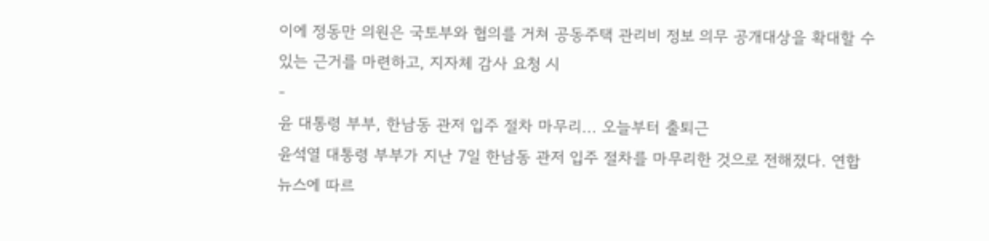이에 정동만 의원은 국토부와 협의를 거쳐 공동주택 관리비 정보 의무 공개대상을 확대할 수 있는 근거를 마련하고, 지자체 감사 요청 시
-
윤 대통령 부부, 한남동 관저 입주 절차 마무리... 오늘부터 출퇴근
윤석열 대통령 부부가 지난 7일 한남동 관저 입주 절차를 마무리한 것으로 전해졌다. 연합뉴스에 따르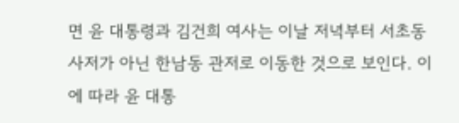면 윤 대통령과 김건희 여사는 이날 저녁부터 서초동 사저가 아닌 한남동 관저로 이동한 것으로 보인다. 이에 따라 윤 대통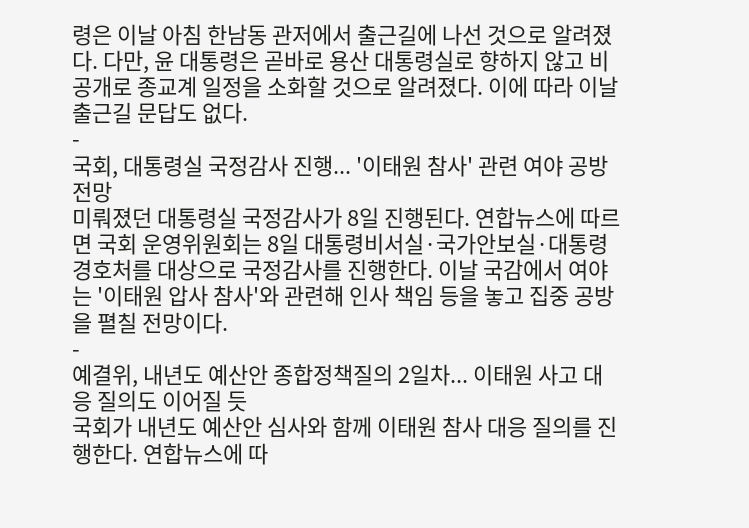령은 이날 아침 한남동 관저에서 출근길에 나선 것으로 알려졌다. 다만, 윤 대통령은 곧바로 용산 대통령실로 향하지 않고 비공개로 종교계 일정을 소화할 것으로 알려졌다. 이에 따라 이날 출근길 문답도 없다.
-
국회, 대통령실 국정감사 진행... '이태원 참사' 관련 여야 공방 전망
미뤄졌던 대통령실 국정감사가 8일 진행된다. 연합뉴스에 따르면 국회 운영위원회는 8일 대통령비서실·국가안보실·대통령 경호처를 대상으로 국정감사를 진행한다. 이날 국감에서 여야는 '이태원 압사 참사'와 관련해 인사 책임 등을 놓고 집중 공방을 펼칠 전망이다.
-
예결위, 내년도 예산안 종합정책질의 2일차... 이태원 사고 대응 질의도 이어질 듯
국회가 내년도 예산안 심사와 함께 이태원 참사 대응 질의를 진행한다. 연합뉴스에 따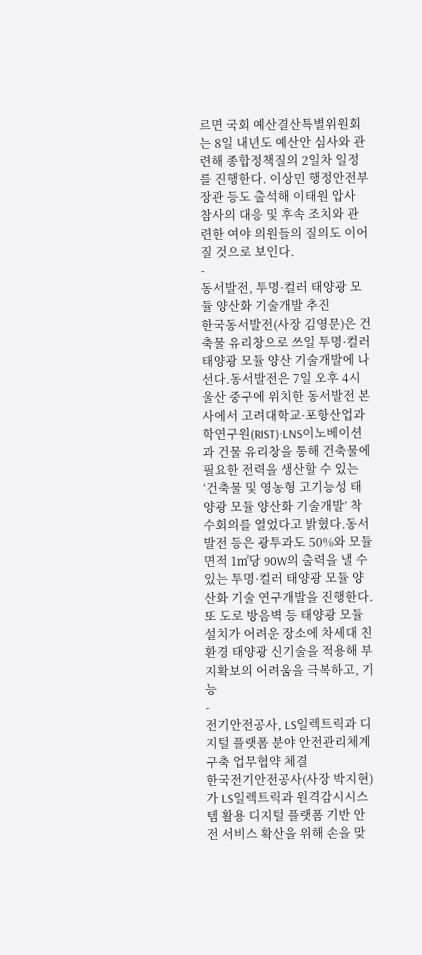르면 국회 예산결산특별위원회는 8일 내년도 예산안 심사와 관련해 종합정책질의 2일차 일정를 진행한다. 이상민 행정안전부 장관 등도 출석해 이태원 압사 참사의 대응 및 후속 조치와 관련한 여야 의원들의 질의도 이어질 것으로 보인다.
-
동서발전, 투명·컬러 태양광 모듈 양산화 기술개발 추진
한국동서발전(사장 김영문)은 건축물 유리창으로 쓰일 투명·컬러 태양광 모듈 양산 기술개발에 나선다.동서발전은 7일 오후 4시 울산 중구에 위치한 동서발전 본사에서 고려대학교·포항산업과학연구원(RIST)·LNS이노베이션과 건물 유리창을 통해 건축물에 필요한 전력을 생산할 수 있는 ‘건축물 및 영농형 고기능성 태양광 모듈 양산화 기술개발’ 착수회의를 열었다고 밝혔다.동서발전 등은 광투과도 50%와 모듈면적 1㎡당 90W의 출력을 낼 수 있는 투명·컬러 태양광 모듈 양산화 기술 연구개발을 진행한다. 또 도로 방음벽 등 태양광 모듈 설치가 어려운 장소에 차세대 친환경 태양광 신기술을 적용해 부지확보의 어려움을 극복하고, 기능
-
전기안전공사, LS일렉트릭과 디지털 플랫폼 분야 안전관리체계 구축 업무협약 체결
한국전기안전공사(사장 박지현)가 LS일렉트릭과 원격감시시스템 활용 디지털 플랫폼 기반 안전 서비스 확산을 위해 손을 맞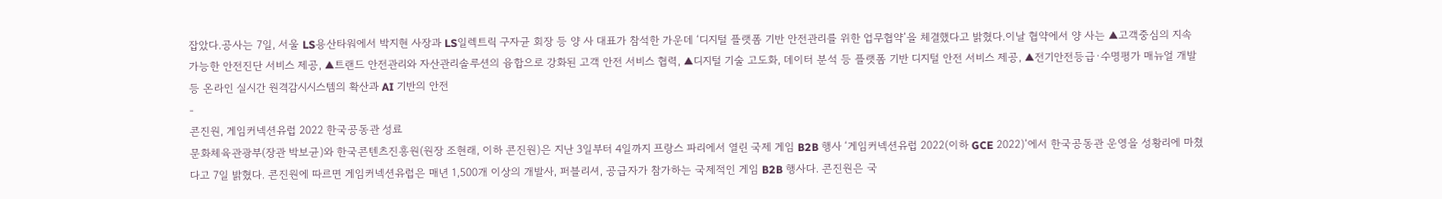잡았다.공사는 7일, 서울 LS용산타워에서 박지현 사장과 LS일렉트릭 구자균 회장 등 양 사 대표가 참석한 가운데 ‘디지털 플랫폼 기반 안전관리를 위한 업무협약’을 체결했다고 밝혔다.이날 협약에서 양 사는 ▲고객중심의 지속 가능한 안전진단 서비스 제공, ▲트랜드 안전관리와 자산관리솔루션의 융합으로 강화된 고객 안전 서비스 협력, ▲디지털 기술 고도화, 데이터 분석 등 플랫폼 기반 디지털 안전 서비스 제공, ▲전기안전등급·수명평가 매뉴얼 개발 등 온라인 실시간 원격감시시스템의 확산과 AI 기반의 안전
-
콘진원, 게임커넥션유럽 2022 한국공동관 성료
문화체육관광부(장관 박보균)와 한국콘텐츠진흥원(원장 조현래, 이하 콘진원)은 지난 3일부터 4일까지 프랑스 파리에서 열린 국제 게임 B2B 행사 ‘게임커넥션유럽 2022(이하 GCE 2022)’에서 한국공동관 운영을 성황리에 마쳤다고 7일 밝혔다. 콘진원에 따르면 게임커넥션유럽은 매년 1,500개 이상의 개발사, 퍼블리셔, 공급자가 참가하는 국제적인 게임 B2B 행사다. 콘진원은 국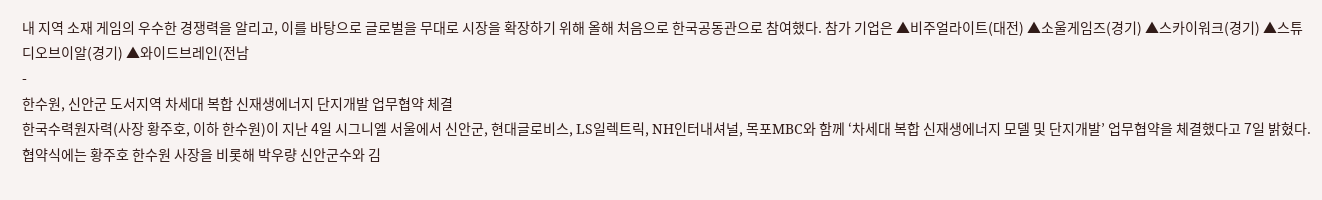내 지역 소재 게임의 우수한 경쟁력을 알리고, 이를 바탕으로 글로벌을 무대로 시장을 확장하기 위해 올해 처음으로 한국공동관으로 참여했다. 참가 기업은 ▲비주얼라이트(대전) ▲소울게임즈(경기) ▲스카이워크(경기) ▲스튜디오브이알(경기) ▲와이드브레인(전남
-
한수원, 신안군 도서지역 차세대 복합 신재생에너지 단지개발 업무협약 체결
한국수력원자력(사장 황주호, 이하 한수원)이 지난 4일 시그니엘 서울에서 신안군, 현대글로비스, LS일렉트릭, NH인터내셔널, 목포MBC와 함께 ‘차세대 복합 신재생에너지 모델 및 단지개발’ 업무협약을 체결했다고 7일 밝혔다.협약식에는 황주호 한수원 사장을 비롯해 박우량 신안군수와 김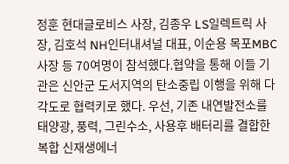정훈 현대글로비스 사장, 김종우 LS일렉트릭 사장, 김호석 NH인터내셔널 대표, 이순용 목포MBC 사장 등 70여명이 참석했다.협약을 통해 이들 기관은 신안군 도서지역의 탄소중립 이행을 위해 다각도로 협력키로 했다. 우선, 기존 내연발전소를 태양광, 풍력, 그린수소, 사용후 배터리를 결합한 복합 신재생에너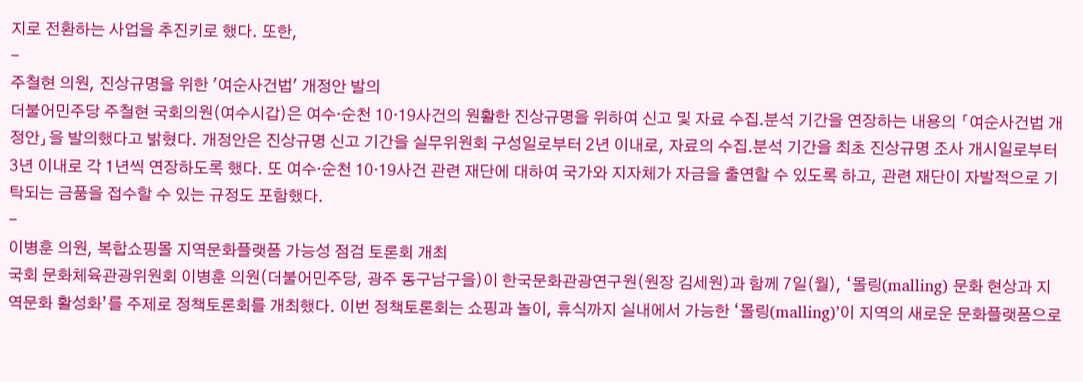지로 전환하는 사업을 추진키로 했다. 또한,
-
주철현 의원, 진상규명을 위한 '여순사건법' 개정안 발의
더불어민주당 주철현 국회의원(여수시갑)은 여수·순천 10·19사건의 원활한 진상규명을 위하여 신고 및 자료 수집․분석 기간을 연장하는 내용의 「여순사건법 개정안」을 발의했다고 밝혔다. 개정안은 진상규명 신고 기간을 실무위원회 구성일로부터 2년 이내로, 자료의 수집․분석 기간을 최초 진상규명 조사 개시일로부터 3년 이내로 각 1년씩 연장하도록 했다. 또 여수·순천 10·19사건 관련 재단에 대하여 국가와 지자체가 자금을 출연할 수 있도록 하고, 관련 재단이 자발적으로 기탁되는 금품을 접수할 수 있는 규정도 포함했다.
-
이병훈 의원, 복합쇼핑몰 지역문화플랫폼 가능성 점검 토론회 개최
국회 문화체육관광위원회 이병훈 의원(더불어민주당, 광주 동구남구을)이 한국문화관광연구원(원장 김세원)과 함께 7일(월), ‘몰링(malling) 문화 현상과 지역문화 활성화’를 주제로 정책토론회를 개최했다. 이번 정책토론회는 쇼핑과 놀이, 휴식까지 실내에서 가능한 ‘몰링(malling)’이 지역의 새로운 문화플랫폼으로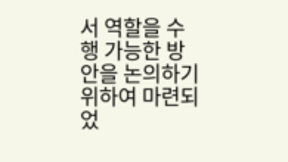서 역할을 수행 가능한 방안을 논의하기 위하여 마련되었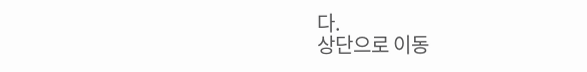다.
상단으로 이동